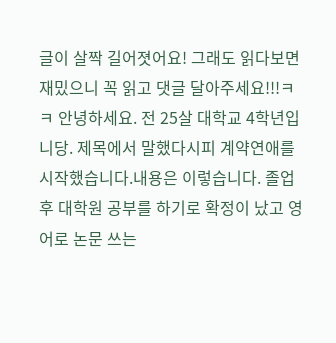글이 살짝 길어졋어요! 그래도 읽다보면 재밌으니 꼭 읽고 댓글 달아주세요!!!ㅋㅋ 안녕하세요. 전 25살 대학교 4학년입니당. 제목에서 말했다시피 계약연애를 시작했습니다.내용은 이렇습니다. 졸업 후 대학원 공부를 하기로 확정이 났고 영어로 논문 쓰는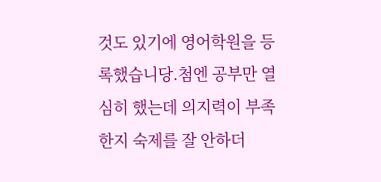것도 있기에 영어학원을 등록했습니당.첨엔 공부만 열심히 했는데 의지력이 부족한지 숙제를 잘 안하더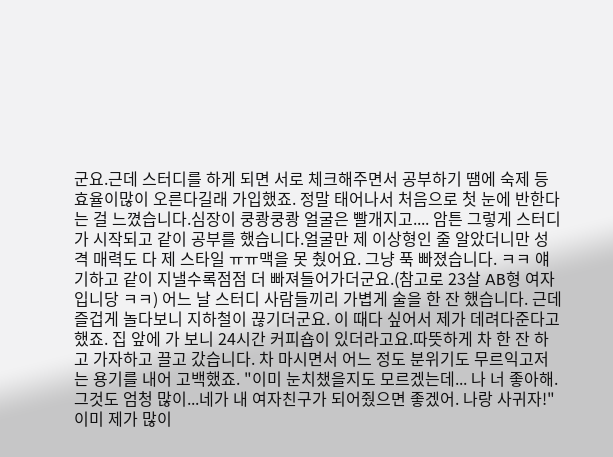군요.근데 스터디를 하게 되면 서로 체크해주면서 공부하기 땜에 숙제 등 효율이많이 오른다길래 가입했죠. 정말 태어나서 처음으로 첫 눈에 반한다는 걸 느꼈습니다.심장이 쿵쾅쿵쾅 얼굴은 빨개지고.... 암튼 그렇게 스터디가 시작되고 같이 공부를 했습니다.얼굴만 제 이상형인 줄 알았더니만 성격 매력도 다 제 스타일 ㅠㅠ맥을 못 췄어요. 그냥 푹 빠졌습니다. ㅋㅋ 얘기하고 같이 지낼수록점점 더 빠져들어가더군요.(참고로 23살 AB형 여자입니당 ㅋㅋ) 어느 날 스터디 사람들끼리 가볍게 술을 한 잔 했습니다. 근데 즐겁게 놀다보니 지하철이 끊기더군요. 이 때다 싶어서 제가 데려다준다고 했죠. 집 앞에 가 보니 24시간 커피숍이 있더라고요.따뜻하게 차 한 잔 하고 가자하고 끌고 갔습니다. 차 마시면서 어느 정도 분위기도 무르익고저는 용기를 내어 고백했죠. "이미 눈치챘을지도 모르겠는데... 나 너 좋아해. 그것도 엄청 많이...네가 내 여자친구가 되어줬으면 좋겠어. 나랑 사귀자!" 이미 제가 많이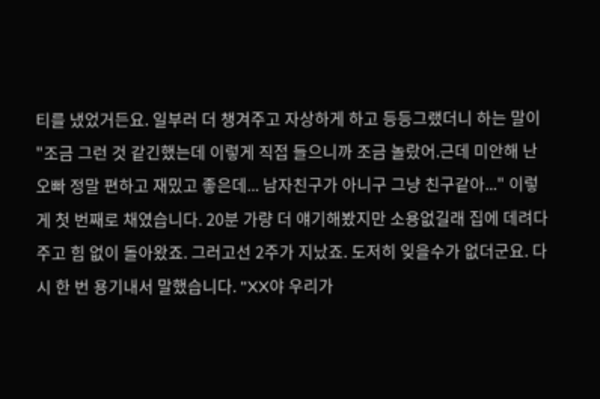티를 냈었거든요. 일부러 더 챙겨주고 자상하게 하고 등등그랬더니 하는 말이 "조금 그런 것 같긴했는데 이렇게 직접 들으니까 조금 놀랐어.근데 미안해 난 오빠 정말 편하고 재밌고 좋은데... 남자친구가 아니구 그냥 친구같아..." 이렇게 첫 번째로 채였습니다. 20분 가량 더 얘기해봤지만 소용없길래 집에 데려다주고 힘 없이 돌아왔죠. 그러고선 2주가 지났죠. 도저히 잊을수가 없더군요. 다시 한 번 용기내서 말했습니다. "XX야 우리가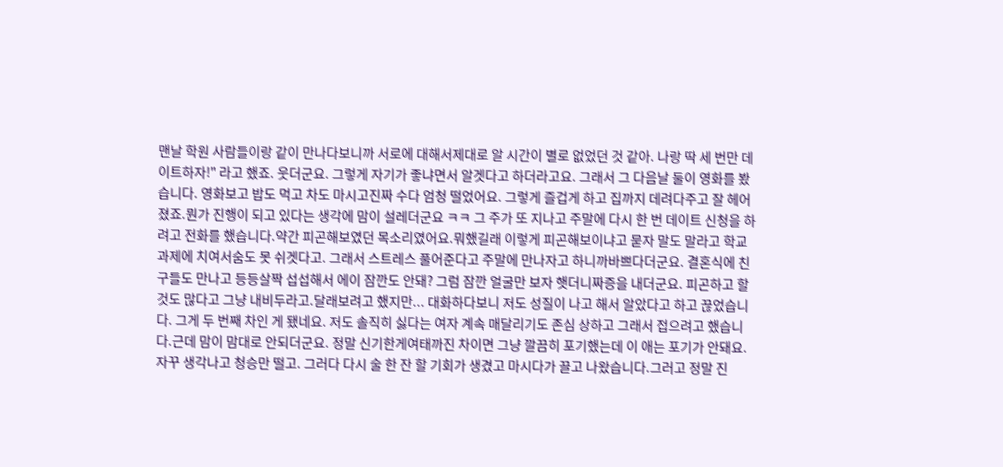맨날 학원 사람들이랑 같이 만나다보니까 서로에 대해서제대로 알 시간이 별로 없었던 것 같아. 나랑 딱 세 번만 데이트하자!" 라고 했죠. 웃더군요. 그렇게 자기가 좋냐면서 알겟다고 하더라고요. 그래서 그 다음날 둘이 영화를 봤습니다. 영화보고 밥도 먹고 차도 마시고진짜 수다 엄청 떨었어요. 그렇게 즐겁게 하고 집까지 데려다주고 잘 헤어졌죠.뭔가 진행이 되고 있다는 생각에 맘이 설레더군요 ㅋㅋ 그 주가 또 지나고 주말에 다시 한 번 데이트 신청을 하려고 전화를 했습니다.약간 피곤해보였던 목소리였어요.뭐했길래 이렇게 피곤해보이냐고 묻자 말도 말라고 학교 과제에 치여서숨도 못 쉬겟다고. 그래서 스트레스 풀어준다고 주말에 만나자고 하니까바쁘다더군요. 결혼식에 친구들도 만나고 등등살짝 섭섭해서 에이 잠깐도 안돼? 그럼 잠깐 얼굴만 보자 햇더니짜증을 내더군요. 피곤하고 할 것도 많다고 그냥 내비두라고.달래보려고 했지만... 대화하다보니 저도 성질이 나고 해서 알았다고 하고 끊었습니다. 그게 두 번째 차인 게 됐네요. 저도 솔직히 싫다는 여자 계속 매달리기도 존심 상하고 그래서 접으려고 했습니다.근데 맘이 맘대로 안되더군요. 정말 신기한게여태까진 차이면 그냥 깔끔히 포기했는데 이 애는 포기가 안돼요. 자꾸 생각나고 청승만 떨고. 그러다 다시 술 한 잔 할 기회가 생겼고 마시다가 끌고 나왔습니다.그러고 정말 진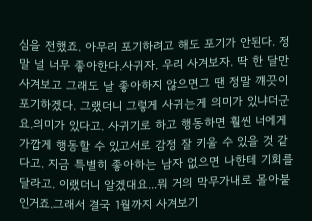심을 전했죠. 아무리 포기하려고 해도 포기가 안된다. 정말 널 너무 좋아한다.사귀자. 우리 사겨보자. 딱 한 달만 사겨보고 그래도 날 좋아하지 않으면그 땐 정말 꺠끗이 포기하겠다. 그랬더니 그렇게 사귀는게 의미가 있냐더군요.의미가 있다고. 사귀기로 하고 행동하면 훨씬 너에게 가깝게 행동할 수 있고서로 감정 잘 키울 수 있을 것 같다고. 지금 특별히 좋아하는 남자 없으면 나한테 기회를 달라고. 이랬더니 알겠대요...뭐 거의 막무가내로 몰아붙인거죠.그래서 결국 1월까지 사겨보기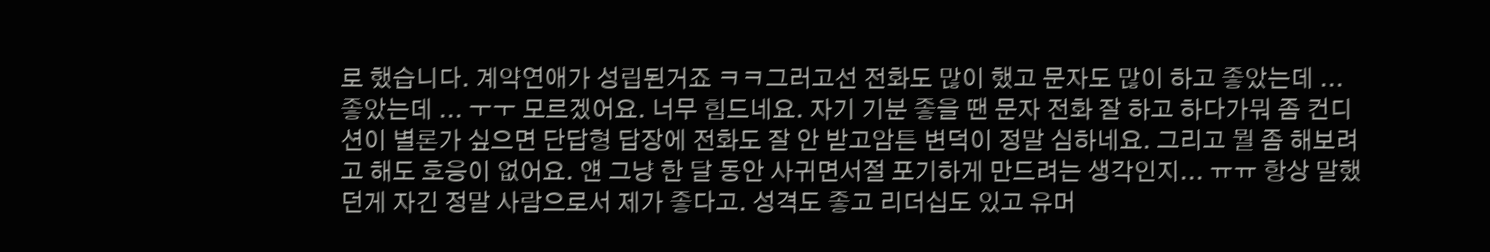로 했습니다. 계약연애가 성립된거죠 ㅋㅋ그러고선 전화도 많이 했고 문자도 많이 하고 좋았는데 ... 좋았는데 ... ㅜㅜ 모르겠어요. 너무 힘드네요. 자기 기분 좋을 땐 문자 전화 잘 하고 하다가뭐 좀 컨디션이 별론가 싶으면 단답형 답장에 전화도 잘 안 받고암튼 변덕이 정말 심하네요. 그리고 뭘 좀 해보려고 해도 호응이 없어요. 얜 그냥 한 달 동안 사귀면서절 포기하게 만드려는 생각인지... ㅠㅠ 항상 말했던게 자긴 정말 사람으로서 제가 좋다고. 성격도 좋고 리더십도 있고 유머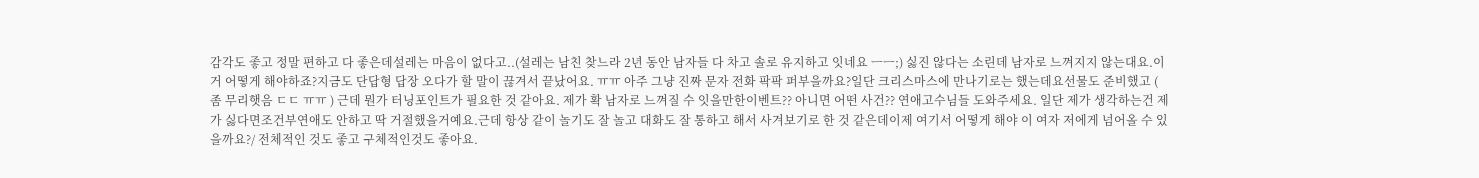감각도 좋고 정말 편하고 다 좋은데설레는 마음이 없다고..(설레는 남친 찾느라 2년 동안 남자들 다 차고 솔로 유지하고 잇네요 ㅡㅡ;) 싫진 않다는 소린데 남자로 느껴지지 않는대요.이거 어떻게 해야하죠?지금도 단답형 답장 오다가 할 말이 끊겨서 끝났어요. ㅠㅠ 아주 그냥 진짜 문자 전화 팍팍 퍼부을까요?일단 크리스마스에 만나기로는 했는데요선물도 준비했고 ( 좀 무리햇음 ㄷㄷ ㅠㅠ ) 근데 뭔가 터닝포인트가 필요한 것 같아요. 제가 확 남자로 느껴질 수 잇을만한이벤트?? 아니면 어떤 사건?? 연애고수님들 도와주세요. 일단 제가 생각하는건 제가 싫다면조건부연애도 안하고 딱 거절했을거예요.근데 항상 같이 놀기도 잘 놀고 대화도 잘 통하고 해서 사겨보기로 한 것 같은데이제 여기서 어떻게 해야 이 여자 저에게 넘어올 수 있을까요?/ 전체적인 것도 좋고 구체적인것도 좋아요.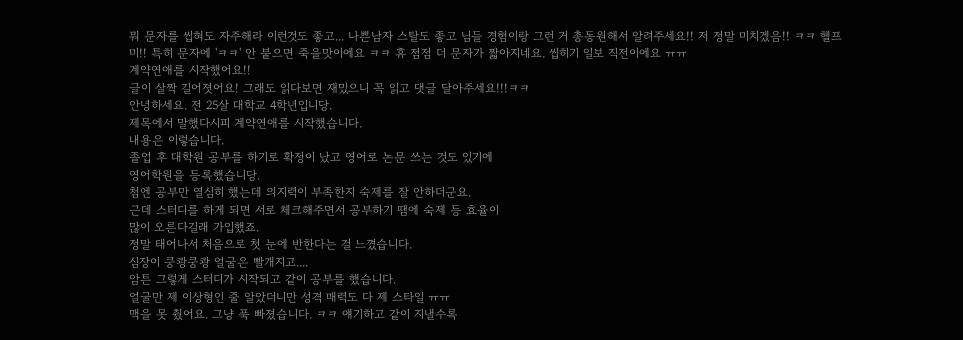뭐 문자를 씹혀도 자주해라 이런것도 좋고... 나쁜남자 스탈도 좋고 님들 경험이랑 그런 거 총동원해서 알려주세요!! 저 정말 미치겠음!! ㅋㅋ 헬프미!! 특히 문자에 'ㅋㅋ' 안 붙으면 죽을맛이에요 ㅋㅋ 휴 점점 더 문자가 짧아지네요. 씹히기 일보 직전이에요 ㅠㅠ
계약연애를 시작했어요!!
글이 살짝 길어졋어요! 그래도 읽다보면 재밌으니 꼭 읽고 댓글 달아주세요!!!ㅋㅋ
안녕하세요. 전 25살 대학교 4학년입니당.
제목에서 말했다시피 계약연애를 시작했습니다.
내용은 이렇습니다.
졸업 후 대학원 공부를 하기로 확정이 났고 영어로 논문 쓰는 것도 있기에
영어학원을 등록했습니당.
첨엔 공부만 열심히 했는데 의지력이 부족한지 숙제를 잘 안하더군요.
근데 스터디를 하게 되면 서로 체크해주면서 공부하기 땜에 숙제 등 효율이
많이 오른다길래 가입했죠.
정말 태어나서 처음으로 첫 눈에 반한다는 걸 느꼈습니다.
심장이 쿵쾅쿵쾅 얼굴은 빨개지고....
암튼 그렇게 스터디가 시작되고 같이 공부를 했습니다.
얼굴만 제 이상형인 줄 알았더니만 성격 매력도 다 제 스타일 ㅠㅠ
맥을 못 췄어요. 그냥 푹 빠졌습니다. ㅋㅋ 얘기하고 같이 지낼수록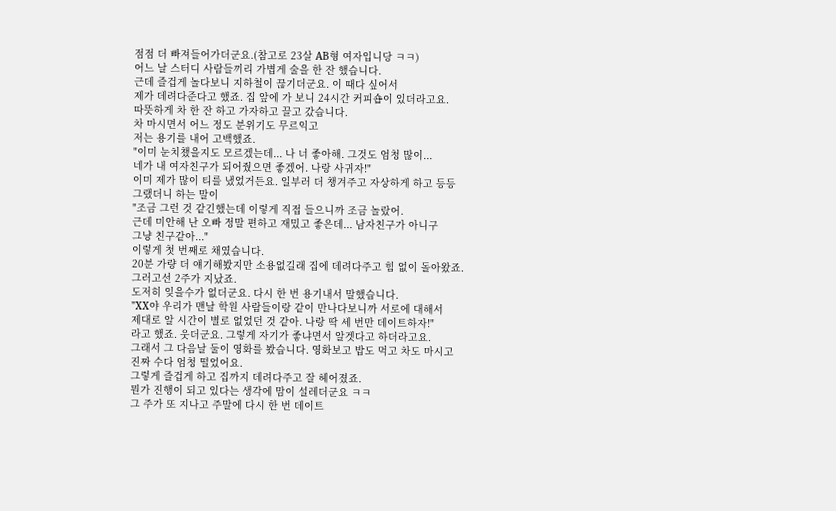점점 더 빠져들어가더군요.(참고로 23살 AB형 여자입니당 ㅋㅋ)
어느 날 스터디 사람들끼리 가볍게 술을 한 잔 했습니다.
근데 즐겁게 놀다보니 지하철이 끊기더군요. 이 때다 싶어서
제가 데려다준다고 했죠. 집 앞에 가 보니 24시간 커피숍이 있더라고요.
따뜻하게 차 한 잔 하고 가자하고 끌고 갔습니다.
차 마시면서 어느 정도 분위기도 무르익고
저는 용기를 내어 고백했죠.
"이미 눈치챘을지도 모르겠는데... 나 너 좋아해. 그것도 엄청 많이...
네가 내 여자친구가 되어줬으면 좋겠어. 나랑 사귀자!"
이미 제가 많이 티를 냈었거든요. 일부러 더 챙겨주고 자상하게 하고 등등
그랬더니 하는 말이
"조금 그런 것 같긴했는데 이렇게 직접 들으니까 조금 놀랐어.
근데 미안해 난 오빠 정말 편하고 재밌고 좋은데... 남자친구가 아니구
그냥 친구같아..."
이렇게 첫 번째로 채였습니다.
20분 가량 더 얘기해봤지만 소용없길래 집에 데려다주고 힘 없이 돌아왔죠.
그러고선 2주가 지났죠.
도저히 잊을수가 없더군요. 다시 한 번 용기내서 말했습니다.
"XX야 우리가 맨날 학원 사람들이랑 같이 만나다보니까 서로에 대해서
제대로 알 시간이 별로 없었던 것 같아. 나랑 딱 세 번만 데이트하자!"
라고 했죠. 웃더군요. 그렇게 자기가 좋냐면서 알겟다고 하더라고요.
그래서 그 다음날 둘이 영화를 봤습니다. 영화보고 밥도 먹고 차도 마시고
진짜 수다 엄청 떨었어요.
그렇게 즐겁게 하고 집까지 데려다주고 잘 헤어졌죠.
뭔가 진행이 되고 있다는 생각에 맘이 설레더군요 ㅋㅋ
그 주가 또 지나고 주말에 다시 한 번 데이트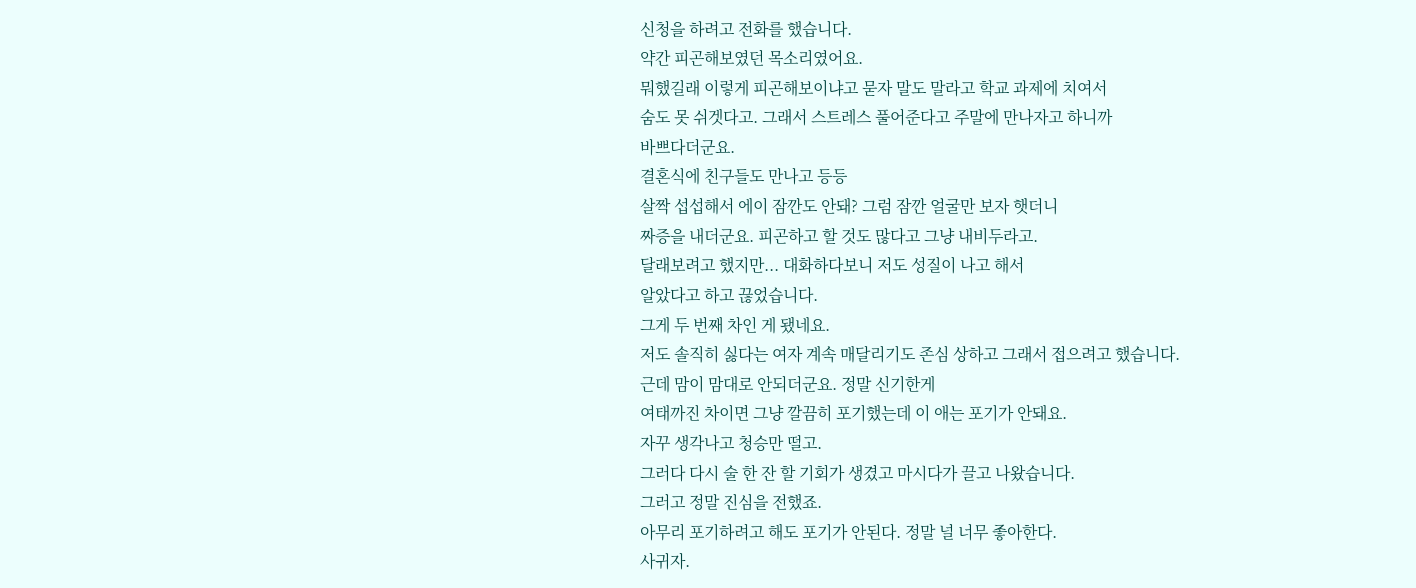신청을 하려고 전화를 했습니다.
약간 피곤해보였던 목소리였어요.
뭐했길래 이렇게 피곤해보이냐고 묻자 말도 말라고 학교 과제에 치여서
숨도 못 쉬겟다고. 그래서 스트레스 풀어준다고 주말에 만나자고 하니까
바쁘다더군요.
결혼식에 친구들도 만나고 등등
살짝 섭섭해서 에이 잠깐도 안돼? 그럼 잠깐 얼굴만 보자 햇더니
짜증을 내더군요. 피곤하고 할 것도 많다고 그냥 내비두라고.
달래보려고 했지만... 대화하다보니 저도 성질이 나고 해서
알았다고 하고 끊었습니다.
그게 두 번째 차인 게 됐네요.
저도 솔직히 싫다는 여자 계속 매달리기도 존심 상하고 그래서 접으려고 했습니다.
근데 맘이 맘대로 안되더군요. 정말 신기한게
여태까진 차이면 그냥 깔끔히 포기했는데 이 애는 포기가 안돼요.
자꾸 생각나고 청승만 떨고.
그러다 다시 술 한 잔 할 기회가 생겼고 마시다가 끌고 나왔습니다.
그러고 정말 진심을 전했죠.
아무리 포기하려고 해도 포기가 안된다. 정말 널 너무 좋아한다.
사귀자.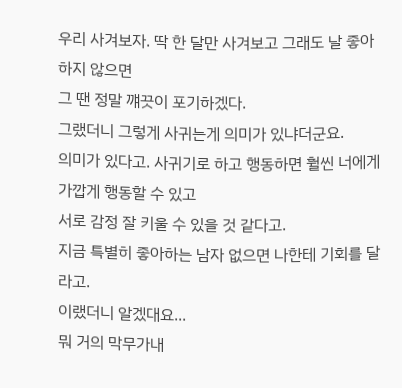우리 사겨보자. 딱 한 달만 사겨보고 그래도 날 좋아하지 않으면
그 땐 정말 꺠끗이 포기하겠다.
그랬더니 그렇게 사귀는게 의미가 있냐더군요.
의미가 있다고. 사귀기로 하고 행동하면 훨씬 너에게 가깝게 행동할 수 있고
서로 감정 잘 키울 수 있을 것 같다고.
지금 특별히 좋아하는 남자 없으면 나한테 기회를 달라고.
이랬더니 알겠대요...
뭐 거의 막무가내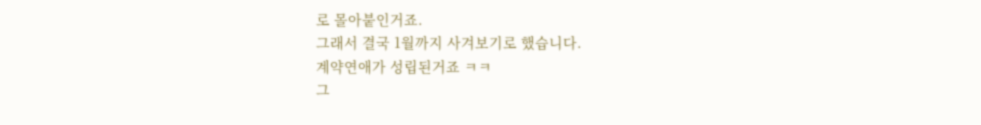로 몰아붙인거죠.
그래서 결국 1월까지 사겨보기로 했습니다.
계약연애가 성립된거죠 ㅋㅋ
그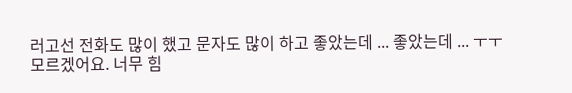러고선 전화도 많이 했고 문자도 많이 하고 좋았는데 ... 좋았는데 ... ㅜㅜ
모르겠어요. 너무 힘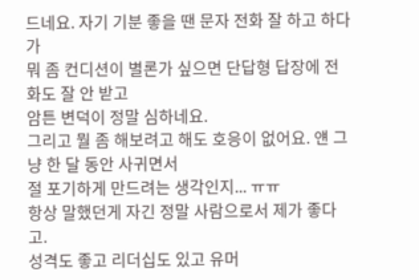드네요. 자기 기분 좋을 땐 문자 전화 잘 하고 하다가
뭐 좀 컨디션이 별론가 싶으면 단답형 답장에 전화도 잘 안 받고
암튼 변덕이 정말 심하네요.
그리고 뭘 좀 해보려고 해도 호응이 없어요. 얜 그냥 한 달 동안 사귀면서
절 포기하게 만드려는 생각인지... ㅠㅠ
항상 말했던게 자긴 정말 사람으로서 제가 좋다고.
성격도 좋고 리더십도 있고 유머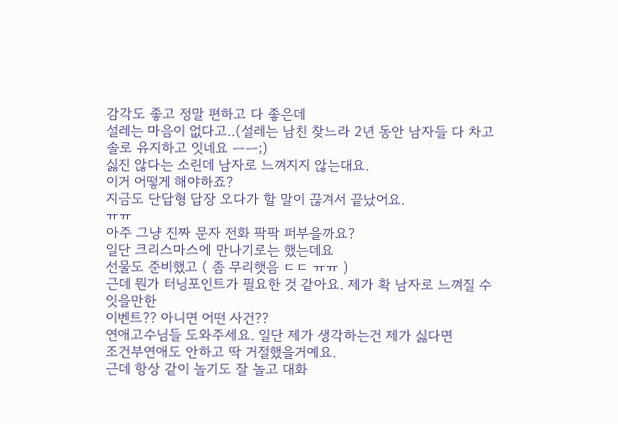감각도 좋고 정말 편하고 다 좋은데
설레는 마음이 없다고..(설레는 남친 찾느라 2년 동안 남자들 다 차고 솔로 유지하고 잇네요 ㅡㅡ;)
싫진 않다는 소린데 남자로 느껴지지 않는대요.
이거 어떻게 해야하죠?
지금도 단답형 답장 오다가 할 말이 끊겨서 끝났어요.
ㅠㅠ
아주 그냥 진짜 문자 전화 팍팍 퍼부을까요?
일단 크리스마스에 만나기로는 했는데요
선물도 준비했고 ( 좀 무리햇음 ㄷㄷ ㅠㅠ )
근데 뭔가 터닝포인트가 필요한 것 같아요. 제가 확 남자로 느껴질 수 잇을만한
이벤트?? 아니면 어떤 사건??
연애고수님들 도와주세요. 일단 제가 생각하는건 제가 싫다면
조건부연애도 안하고 딱 거절했을거예요.
근데 항상 같이 놀기도 잘 놀고 대화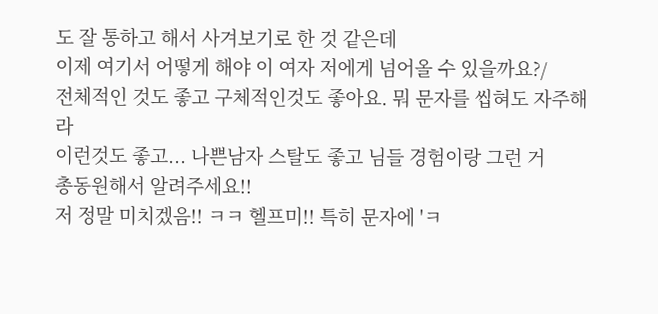도 잘 통하고 해서 사겨보기로 한 것 같은데
이제 여기서 어떻게 해야 이 여자 저에게 넘어올 수 있을까요?/
전체적인 것도 좋고 구체적인것도 좋아요. 뭐 문자를 씹혀도 자주해라
이런것도 좋고... 나쁜남자 스탈도 좋고 님들 경험이랑 그런 거
총동원해서 알려주세요!!
저 정말 미치겠음!! ㅋㅋ 헬프미!! 특히 문자에 'ㅋ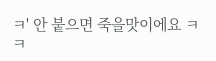ㅋ' 안 붙으면 죽을맛이에요 ㅋㅋ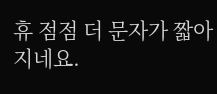휴 점점 더 문자가 짧아지네요.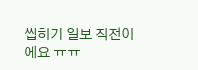씹히기 일보 직전이에요 ㅠㅠ